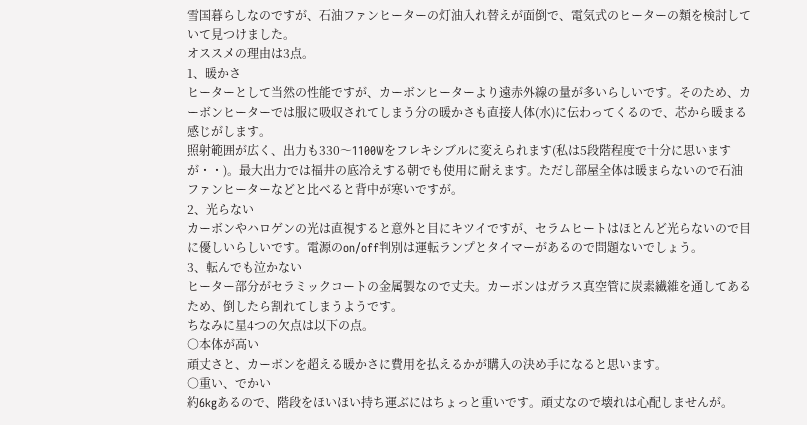雪国暮らしなのですが、石油ファンヒーターの灯油入れ替えが面倒で、電気式のヒーターの類を検討していて見つけました。
オススメの理由は3点。
1、暖かさ
ヒーターとして当然の性能ですが、カーボンヒーターより遠赤外線の量が多いらしいです。そのため、カーボンヒーターでは服に吸収されてしまう分の暖かさも直接人体(水)に伝わってくるので、芯から暖まる感じがします。
照射範囲が広く、出力も330〜1100Wをフレキシブルに変えられます(私は5段階程度で十分に思いますが・・)。最大出力では福井の底冷えする朝でも使用に耐えます。ただし部屋全体は暖まらないので石油ファンヒーターなどと比べると背中が寒いですが。
2、光らない
カーボンやハロゲンの光は直視すると意外と目にキツイですが、セラムヒートはほとんど光らないので目に優しいらしいです。電源のon/off判別は運転ランプとタイマーがあるので問題ないでしょう。
3、転んでも泣かない
ヒーター部分がセラミックコートの金属製なので丈夫。カーボンはガラス真空管に炭素繊維を通してあるため、倒したら割れてしまうようです。
ちなみに星4つの欠点は以下の点。
○本体が高い
頑丈さと、カーボンを超える暖かさに費用を払えるかが購入の決め手になると思います。
○重い、でかい
約6kgあるので、階段をほいほい持ち運ぶにはちょっと重いです。頑丈なので壊れは心配しませんが。